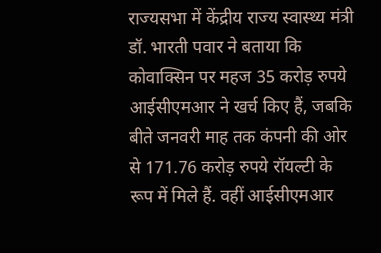राज्यसभा में केंद्रीय राज्य स्वास्थ्य मंत्री डॉ. भारती पवार ने बताया कि कोवाक्सिन पर महज 35 करोड़ रुपये आईसीएमआर ने खर्च किए हैं, जबकि बीते जनवरी माह तक कंपनी की ओर से 171.76 करोड़ रुपये रॉयल्टी के रूप में मिले हैं. वहीं आईसीएमआर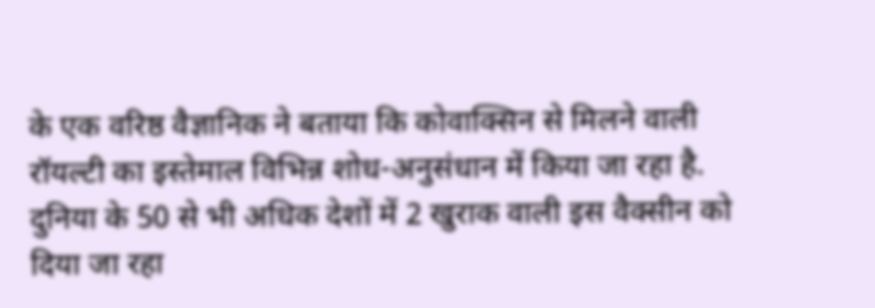के एक वरिष्ठ वैज्ञानिक ने बताया कि कोवाक्सिन से मिलने वाली रॉयल्टी का इस्तेमाल विभिन्न शोध-अनुसंधान में किया जा रहा है. दुनिया के 50 से भी अधिक देशों में 2 खुराक वाली इस वैक्सीन को दिया जा रहा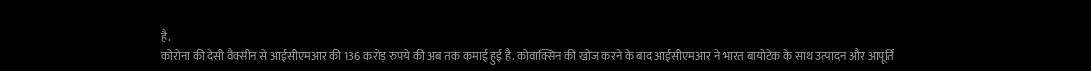है.
कोरोना की देसी वैक्सीन से आईसीएमआर की 136 करोड़ रुपये की अब तक कमाई हुई है. कोवाक्सिन की खोज करने के बाद आईसीएमआर ने भारत बायोटेक के साथ उत्पादन और आपूर्ति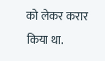को लेकर करार किया था.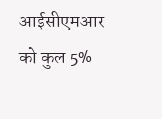आईसीएमआर को कुल 5%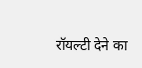रॉयल्टी देने का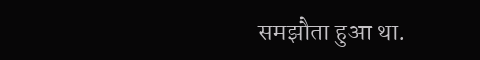समझौता हुआ था.